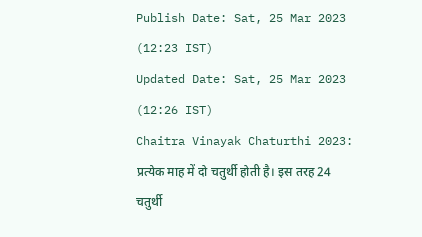Publish Date: Sat, 25 Mar 2023 (12:23 IST)
Updated Date: Sat, 25 Mar 2023 (12:26 IST)
Chaitra Vinayak Chaturthi 2023: प्रत्येक माह में दो चतुर्थी होती है। इस तरह 24 चतुर्थी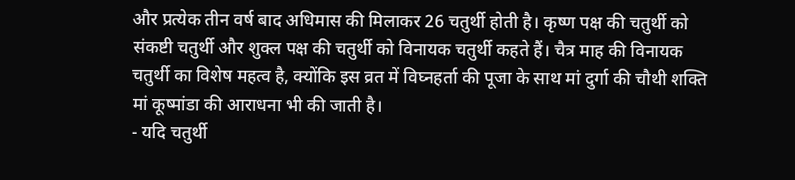और प्रत्येक तीन वर्ष बाद अधिमास की मिलाकर 26 चतुर्थी होती है। कृष्ण पक्ष की चतुर्थी को संकष्टी चतुर्थी और शुक्ल पक्ष की चतुर्थी को विनायक चतुर्थी कहते हैं। चैत्र माह की विनायक चतुर्थी का विशेष महत्व है, क्योंकि इस व्रत में विघ्नहर्ता की पूजा के साथ मां दुर्गा की चौथी शक्ति मां कूष्मांडा की आराधना भी की जाती है।
- यदि चतुर्थी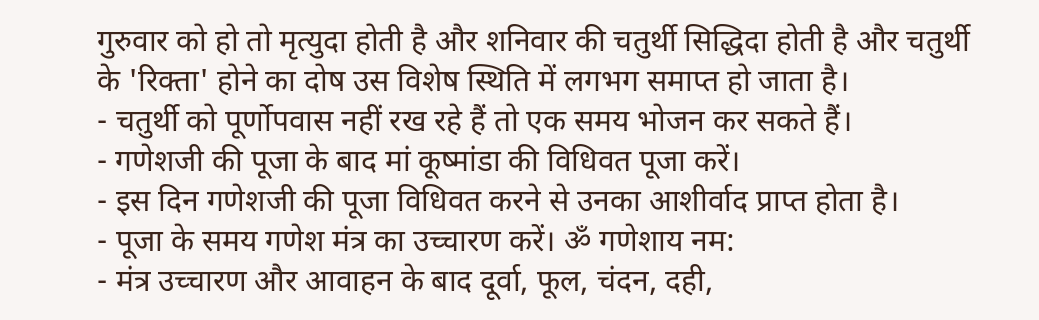गुरुवार को हो तो मृत्युदा होती है और शनिवार की चतुर्थी सिद्धिदा होती है और चतुर्थी के 'रिक्ता' होने का दोष उस विशेष स्थिति में लगभग समाप्त हो जाता है।
- चतुर्थी को पूर्णोपवास नहीं रख रहे हैं तो एक समय भोजन कर सकते हैं।
- गणेशजी की पूजा के बाद मां कूष्मांडा की विधिवत पूजा करें।
- इस दिन गणेशजी की पूजा विधिवत करने से उनका आशीर्वाद प्राप्त होता है।
- पूजा के समय गणेश मंत्र का उच्चारण करें। ॐ गणेशाय नम:
- मंत्र उच्चारण और आवाहन के बाद दूर्वा, फूल, चंदन, दही,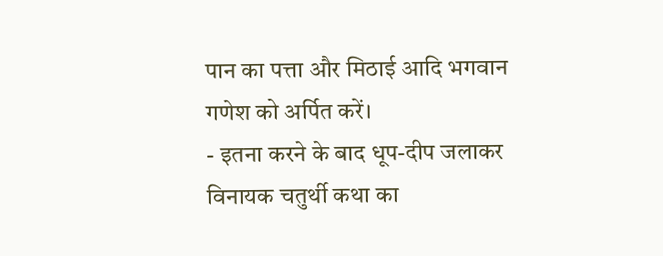पान का पत्ता और मिठाई आदि भगवान गणेश को अर्पित करें।
- इतना करने के बाद धूप-दीप जलाकर विनायक चतुर्थी कथा का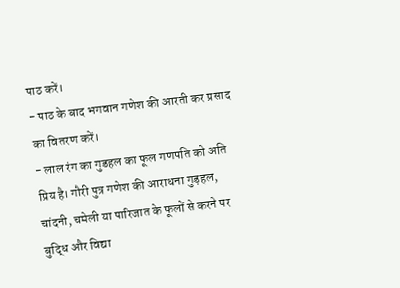पाठ करें।
- पाठ के बाद भगवान गणेश की आरती कर प्रसाद का वितरण करें।
- लाल रंग का गुडहल का फूल गणपति को अति प्रिय है। गौरी पुत्र गणेश की आराधना गुड़हल, चांदनी, चमेली या पारिजात के फूलों से करने पर बुद्धि और विद्या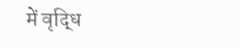में वृद्धि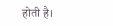होती है।